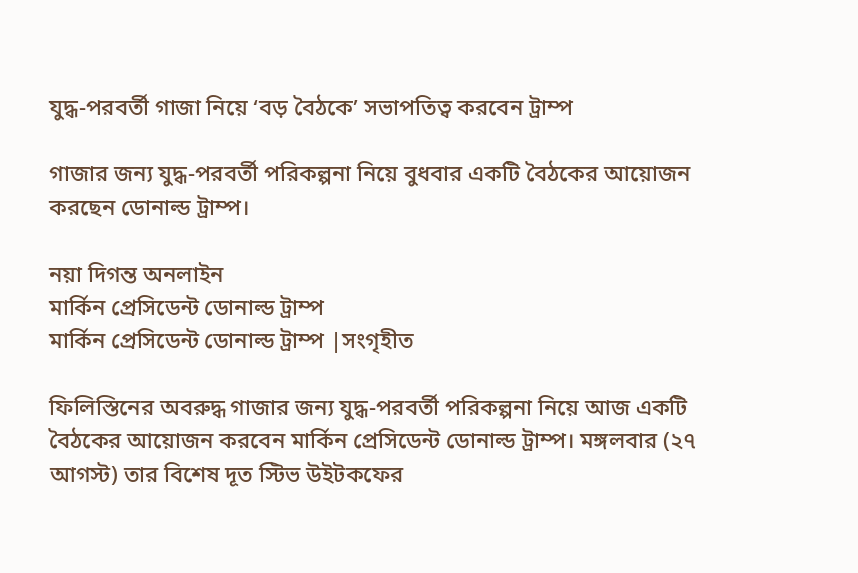যুদ্ধ-পরবর্তী গাজা নিয়ে ‘বড় বৈঠকে’ সভাপতিত্ব করবেন ট্রাম্প

গাজার জন্য যুদ্ধ-পরবর্তী পরিকল্পনা নিয়ে বুধবার একটি বৈঠকের আয়োজন করছেন ডোনাল্ড ট্রাম্প।

নয়া দিগন্ত অনলাইন
মার্কিন প্রেসিডেন্ট ডোনাল্ড ট্রাম্প
মার্কিন প্রেসিডেন্ট ডোনাল্ড ট্রাম্প |সংগৃহীত

ফিলিস্তিনের অবরুদ্ধ গাজার জন্য যুদ্ধ-পরবর্তী পরিকল্পনা নিয়ে আজ একটি বৈঠকের আয়োজন করবেন মার্কিন প্রেসিডেন্ট ডোনাল্ড ট্রাম্প। মঙ্গলবার (২৭ আগস্ট) তার বিশেষ দূত স্টিভ উইটকফের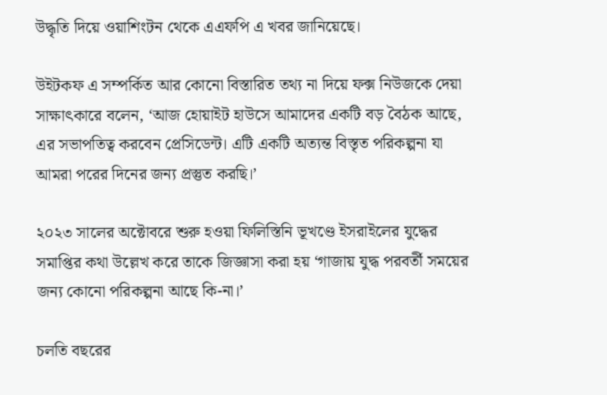উদ্ধৃতি দিয়ে ওয়াশিংটন থেকে এএফপি এ খবর জানিয়েছে।

উইটকফ এ সম্পর্কিত আর কোনো বিস্তারিত তথ্য না দিয়ে ফক্স নিউজকে দেয়া সাক্ষাৎকারে বলেন, ‘আজ হোয়াইট হাউসে আমাদের একটি বড় বৈঠক আছে, এর সভাপতিত্ব করবেন প্রেসিডেন্ট। এটি একটি অত্যন্ত বিস্তৃত পরিকল্পনা যা আমরা পরের দিনের জন্য প্রস্তুত করছি।’

২০২৩ সালের অক্টোবরে শুরু হওয়া ফিলিস্তিনি ভূখণ্ডে ইসরাইলের যুদ্ধের সমাপ্তির কথা উল্লেখ করে তাকে জিজ্ঞাসা করা হয় ‘গাজায় যুদ্ধ পরবর্তী সময়ের জন্য কোনো পরিকল্পনা আছে কি-না।’

চলতি বছরের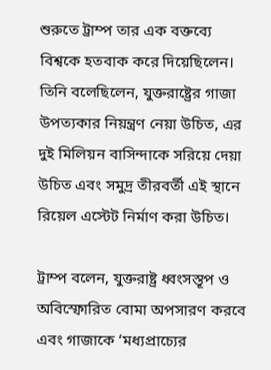শুরুতে ট্রাম্প তার এক বক্তব্যে বিশ্বকে হতবাক করে দিয়েছিলেন। তিনি বলেছিলেন, যুক্তরাষ্ট্রের গাজা উপত্যকার নিয়ন্ত্রণ নেয়া উচিত, এর দুই মিলিয়ন বাসিন্দাকে সরিয়ে দেয়া উচিত এবং সমুদ্র তীরবর্তী এই স্থানে রিয়েল এস্টেট নির্মাণ করা উচিত।

ট্রাম্প বলেন, যুক্তরাষ্ট্র ধ্বংসস্তূপ ও অবিস্ফোরিত বোমা অপসারণ করবে এবং গাজাকে ‘মধ্যপ্রাচ্যের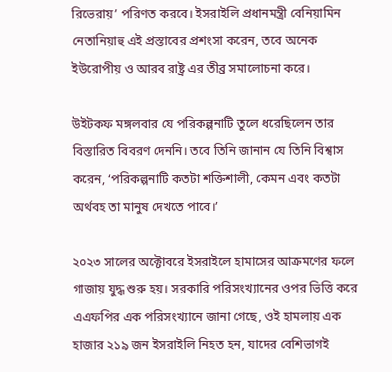রিভেরায়’ পরিণত করবে। ইসরাইলি প্রধানমন্ত্রী বেনিয়ামিন নেতানিয়াহু এই প্রস্তাবের প্রশংসা করেন, তবে অনেক ইউরোপীয় ও আরব রাষ্ট্র এর তীব্র সমালোচনা করে।

উইটকফ মঙ্গলবার যে পরিকল্পনাটি তুলে ধরেছিলেন তার বিস্তারিত বিবরণ দেননি। তবে তিনি জানান যে তিনি বিশ্বাস করেন, ‘পরিকল্পনাটি কতটা শক্তিশালী, কেমন এবং কতটা অর্থবহ তা মানুষ দেখতে পাবে।’

২০২৩ সালের অক্টোবরে ইসরাইলে হামাসের আক্রমণের ফলে গাজায় যুদ্ধ শুরু হয়। সরকারি পরিসংখ্যানের ওপর ভিত্তি করে এএফপির এক পরিসংখ্যানে জানা গেছে, ওই হামলায় এক হাজার ২১৯ জন ইসরাইলি নিহত হন, যাদের বেশিভাগই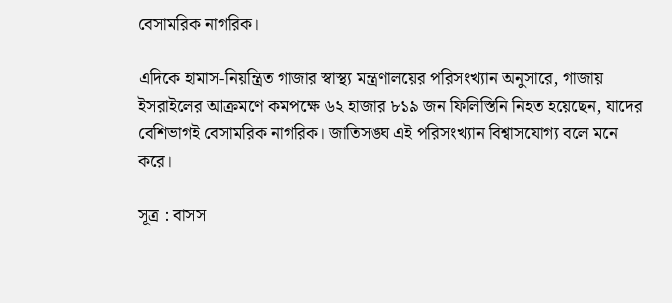বেসামরিক নাগরিক।

এদিকে হামাস-নিয়ন্ত্রিত গাজার স্বাস্থ্য মন্ত্রণালয়ের পরিসংখ্যান অনুসারে, গাজায় ইসরাইলের আক্রমণে কমপক্ষে ৬২ হাজার ৮১৯ জন ফিলিস্তিনি নিহত হয়েছেন, যাদের বেশিভাগই বেসামরিক নাগরিক। জাতিসঙ্ঘ এই পরিসংখ্যান বিশ্বাসযোগ্য বলে মনে করে।

সূত্র : বাসস